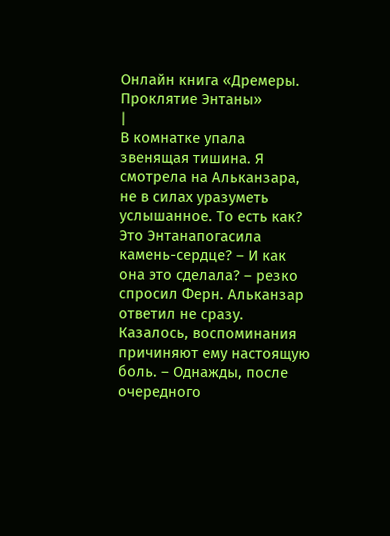Онлайн книга «Дремеры. Проклятие Энтаны»
|
В комнатке упала звенящая тишина. Я смотрела на Альканзара, не в силах уразуметь услышанное. То есть как? Это Энтанапогасила камень-сердце? – И как она это сделала? – резко спросил Ферн. Альканзар ответил не сразу. Казалось, воспоминания причиняют ему настоящую боль. – Однажды, после очередного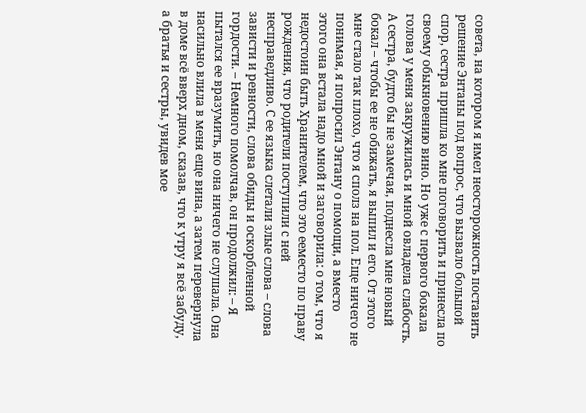совета, на котором я имел неосторожность поставить решение Энтаны под вопрос, что вызвало большой спор, сестра пришла ко мне поговорить и принесла по своему обыкновению вино. Но уже с первого бокала голова у меня закружилась и мной овладела слабость. А сестра, будто бы не замечая, поднесла мне новый бокал – чтобы ее не обижать, я выпил и его. От этого мне стало так плохо, что я сполз на пол. Еще ничего не понимая, я попросил Энтану о помощи, а вместо этого она встала надо мной и заговорила: о том, что я недостоин быть Хранителем, что это ееместо по праву рождения, что родители поступили с ней несправедливо. С ее языка слетали злые слова – слова зависти и ревности, слова обиды и оскорбленной гордости. – Немного помолчав, он продолжил: – Я пытался ее вразумить, но она ничего не слушала. Она насильно влила в меня еще вина, а затем перевернула в доме всё вверх дном, сказав, что к утру я всё забуду, а братья и сестры, увидев мое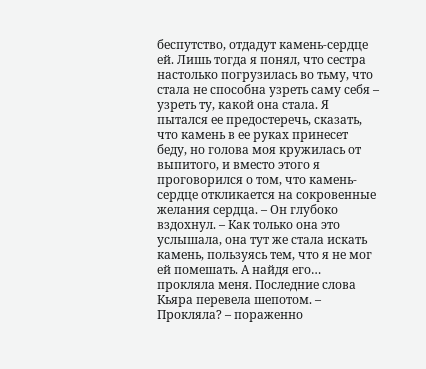беспутство, отдадут камень-сердце ей. Лишь тогда я понял, что сестра настолько погрузилась во тьму, что стала не способна узреть саму себя – узреть ту, какой она стала. Я пытался ее предостеречь, сказать, что камень в ее руках принесет беду, но голова моя кружилась от выпитого, и вместо этого я проговорился о том, что камень-сердце откликается на сокровенные желания сердца. – Он глубоко вздохнул. – Как только она это услышала, она тут же стала искать камень, пользуясь тем, что я не мог ей помешать. А найдя его… прокляла меня. Последние слова Кьяра перевела шепотом. – Прокляла? – пораженно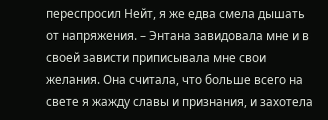переспросил Нейт, я же едва смела дышать от напряжения. – Энтана завидовала мне и в своей зависти приписывала мне свои желания. Она считала, что больше всего на свете я жажду славы и признания, и захотела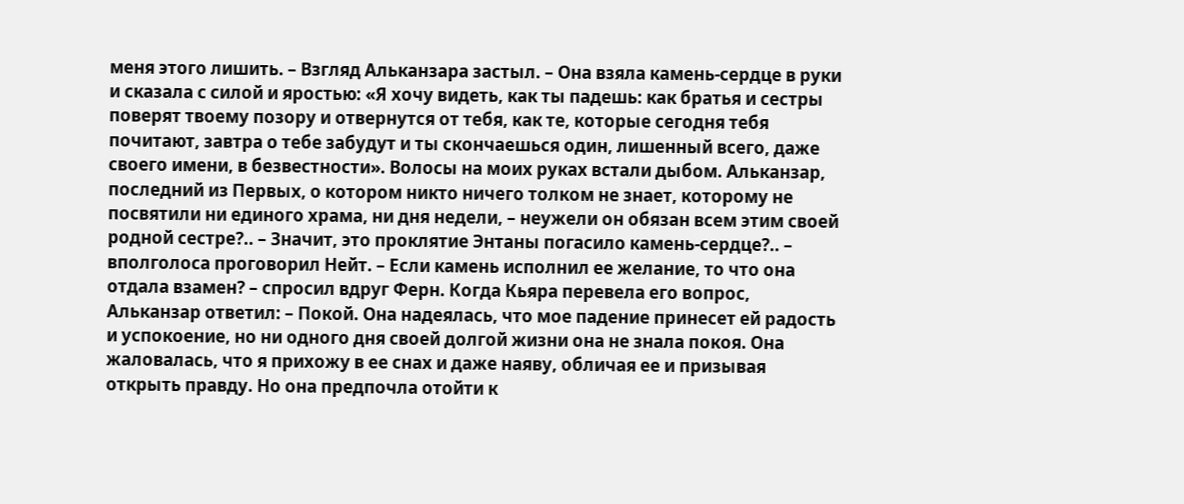меня этого лишить. – Взгляд Альканзара застыл. – Она взяла камень-сердце в руки и сказала с силой и яростью: «Я хочу видеть, как ты падешь: как братья и сестры поверят твоему позору и отвернутся от тебя, как те, которые сегодня тебя почитают, завтра о тебе забудут и ты скончаешься один, лишенный всего, даже своего имени, в безвестности». Волосы на моих руках встали дыбом. Альканзар, последний из Первых, о котором никто ничего толком не знает, которому не посвятили ни единого храма, ни дня недели, – неужели он обязан всем этим своей родной сестре?.. – Значит, это проклятие Энтаны погасило камень-сердце?.. – вполголоса проговорил Нейт. – Если камень исполнил ее желание, то что она отдала взамен? – спросил вдруг Ферн. Когда Кьяра перевела его вопрос, Альканзар ответил: – Покой. Она надеялась, что мое падение принесет ей радость и успокоение, но ни одного дня своей долгой жизни она не знала покоя. Она жаловалась, что я прихожу в ее снах и даже наяву, обличая ее и призывая открыть правду. Но она предпочла отойти к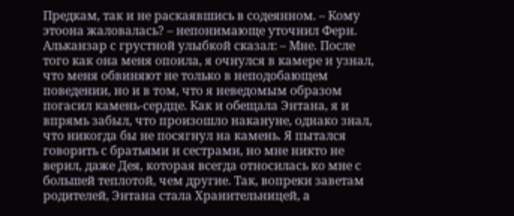Предкам, так и не раскаявшись в содеянном. – Кому этоона жаловалась? – непонимающе уточнил Ферн. Альканзар с грустной улыбкой сказал: – Мне. После того как она меня опоила, я очнулся в камере и узнал, что меня обвиняют не только в неподобающем поведении, но и в том, что я неведомым образом погасил камень-сердце. Как и обещала Энтана, я и впрямь забыл, что произошло накануне, однако знал, что никогда бы не посягнул на камень. Я пытался говорить с братьями и сестрами, но мне никто не верил, даже Дея, которая всегда относилась ко мне с большей теплотой, чем другие. Так, вопреки заветам родителей, Энтана стала Хранительницей, а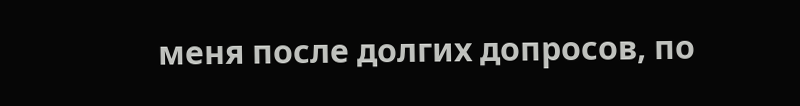меня после долгих допросов, по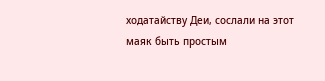ходатайству Деи, сослали на этот маяк быть простым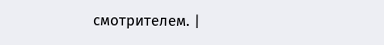смотрителем. |